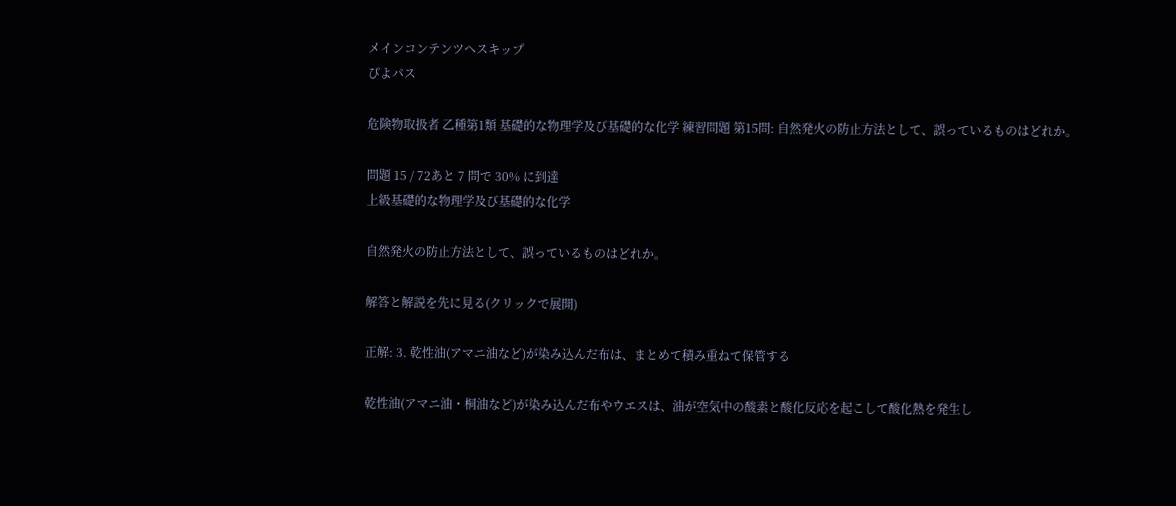メインコンテンツへスキップ
ぴよパス

危険物取扱者 乙種第1類 基礎的な物理学及び基礎的な化学 練習問題 第15問: 自然発火の防止方法として、誤っているものはどれか。

問題 15 / 72あと 7 問で 30% に到達
上級基礎的な物理学及び基礎的な化学

自然発火の防止方法として、誤っているものはどれか。

解答と解説を先に見る(クリックで展開)

正解: 3. 乾性油(アマニ油など)が染み込んだ布は、まとめて積み重ねて保管する

乾性油(アマニ油・桐油など)が染み込んだ布やウエスは、油が空気中の酸素と酸化反応を起こして酸化熱を発生し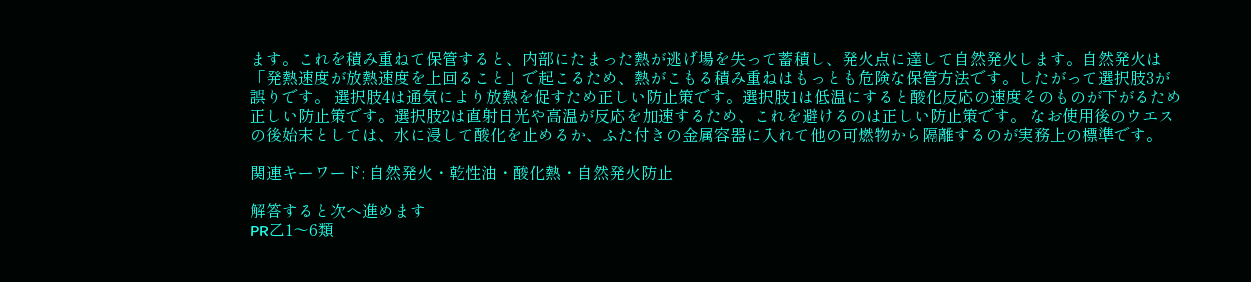ます。これを積み重ねて保管すると、内部にたまった熱が逃げ場を失って蓄積し、発火点に達して自然発火します。自然発火は「発熱速度が放熱速度を上回ること」で起こるため、熱がこもる積み重ねはもっとも危険な保管方法です。したがって選択肢3が誤りです。 選択肢4は通気により放熱を促すため正しい防止策です。選択肢1は低温にすると酸化反応の速度そのものが下がるため正しい防止策です。選択肢2は直射日光や高温が反応を加速するため、これを避けるのは正しい防止策です。 なお使用後のウエスの後始末としては、水に浸して酸化を止めるか、ふた付きの金属容器に入れて他の可燃物から隔離するのが実務上の標準です。

関連キーワード: 自然発火・乾性油・酸化熱・自然発火防止

解答すると次へ進めます
PR乙1〜6類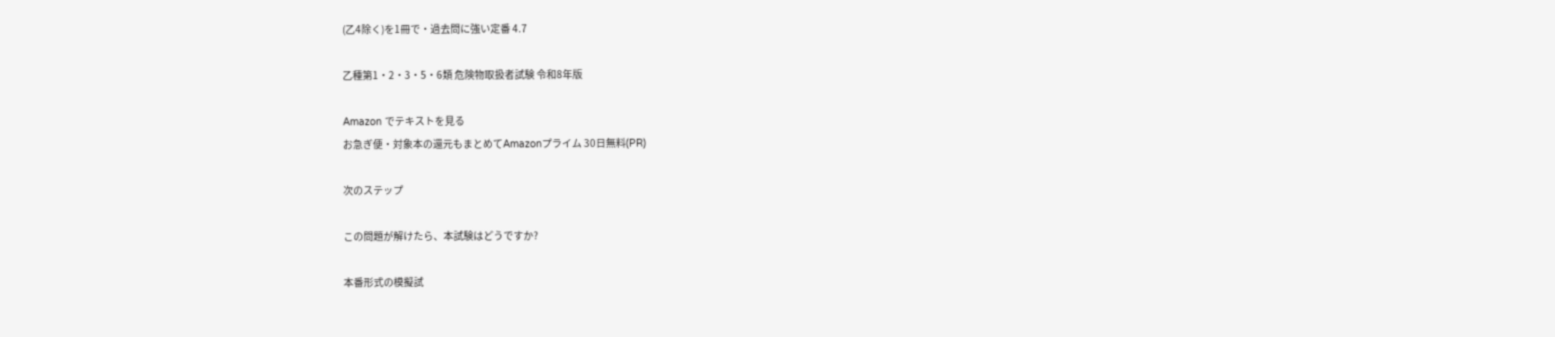(乙4除く)を1冊で・過去問に強い定番 4.7

乙種第1・2・3・5・6類 危険物取扱者試験 令和8年版

Amazon でテキストを見る
お急ぎ便・対象本の還元もまとめてAmazonプライム 30日無料(PR)

次のステップ

この問題が解けたら、本試験はどうですか?

本番形式の模擬試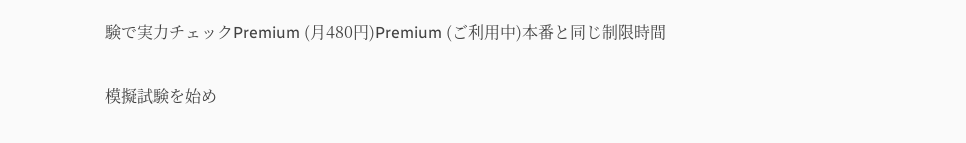験で実力チェックPremium (月480円)Premium (ご利用中)本番と同じ制限時間

模擬試験を始め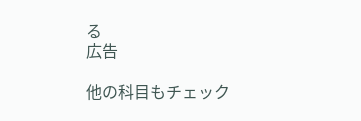る
広告

他の科目もチェック